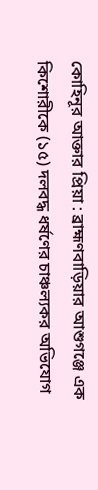কোহিনূর আক্তার প্রিয়া : ব্রাহ্মণবাড়িয়ার আশুগঞ্জে এক কিশোরীকে (১৫) দলবদ্ধ ধর্ষণের চাঞ্চল্যকর অভিযোগ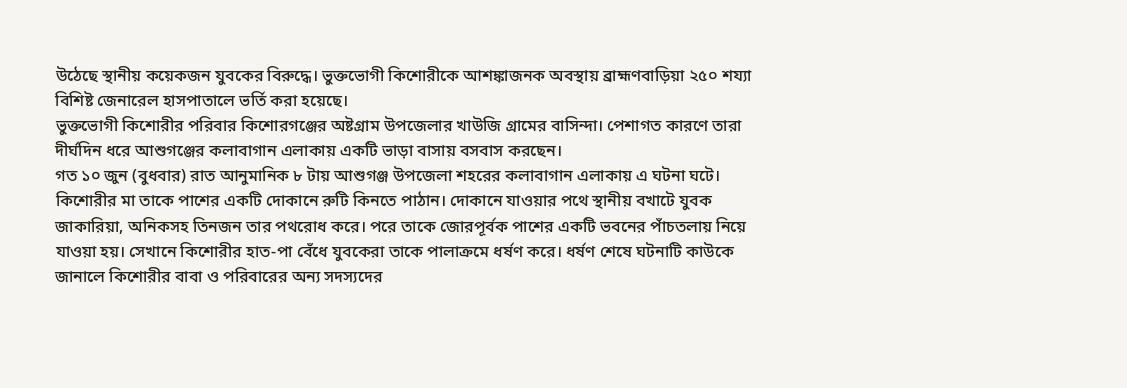উঠেছে স্থানীয় কয়েকজন যুবকের বিরুদ্ধে। ভুক্তভোগী কিশোরীকে আশঙ্কাজনক অবস্থায় ব্রাহ্মণবাড়িয়া ২৫০ শয্যা বিশিষ্ট জেনারেল হাসপাতালে ভর্তি করা হয়েছে।
ভুক্তভোগী কিশোরীর পরিবার কিশোরগঞ্জের অষ্টগ্রাম উপজেলার খাউজি গ্রামের বাসিন্দা। পেশাগত কারণে তারা দীর্ঘদিন ধরে আশুগঞ্জের কলাবাগান এলাকায় একটি ভাড়া বাসায় বসবাস করছেন।
গত ১০ জুন (বুধবার) রাত আনুমানিক ৮ টায় আশুগঞ্জ উপজেলা শহরের কলাবাগান এলাকায় এ ঘটনা ঘটে। কিশোরীর মা তাকে পাশের একটি দোকানে রুটি কিনতে পাঠান। দোকানে যাওয়ার পথে স্থানীয় বখাটে যুবক জাকারিয়া, অনিকসহ তিনজন তার পথরোধ করে। পরে তাকে জোরপূর্বক পাশের একটি ভবনের পাঁচতলায় নিয়ে যাওয়া হয়। সেখানে কিশোরীর হাত-পা বেঁধে যুবকেরা তাকে পালাক্রমে ধর্ষণ করে। ধর্ষণ শেষে ঘটনাটি কাউকে জানালে কিশোরীর বাবা ও পরিবারের অন্য সদস্যদের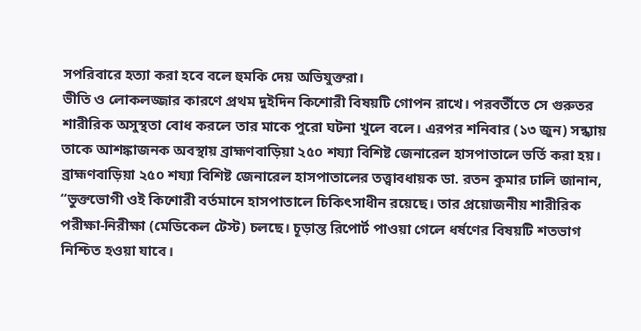সপরিবারে হত্যা করা হবে বলে হুমকি দেয় অভিযুক্তরা।
ভীতি ও লোকলজ্জার কারণে প্রথম দুইদিন কিশোরী বিষয়টি গোপন রাখে। পরবর্তীতে সে গুরুতর শারীরিক অসুস্থতা বোধ করলে তার মাকে পুরো ঘটনা খুলে বলে। এরপর শনিবার (১৩ জুন) সন্ধ্যায় তাকে আশঙ্কাজনক অবস্থায় ব্রাহ্মণবাড়িয়া ২৫০ শয্যা বিশিষ্ট জেনারেল হাসপাতালে ভর্তি করা হয়।
ব্রাহ্মণবাড়িয়া ২৫০ শয্যা বিশিষ্ট জেনারেল হাসপাতালের তত্ত্বাবধায়ক ডা. রতন কুমার ঢালি জানান, “ভুক্তভোগী ওই কিশোরী বর্তমানে হাসপাতালে চিকিৎসাধীন রয়েছে। তার প্রয়োজনীয় শারীরিক পরীক্ষা-নিরীক্ষা (মেডিকেল টেস্ট) চলছে। চূড়ান্ত রিপোর্ট পাওয়া গেলে ধর্ষণের বিষয়টি শতভাগ নিশ্চিত হওয়া যাবে।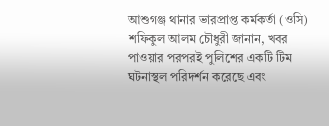আশুগঞ্জ থানার ভারপ্রাপ্ত কর্মকর্তা (ওসি) শফিকুল আলম চৌধুরী জানান, খবর পাওয়ার পরপরই পুলিশের একটি টিম ঘটনাস্থল পরিদর্শন করেছে এবং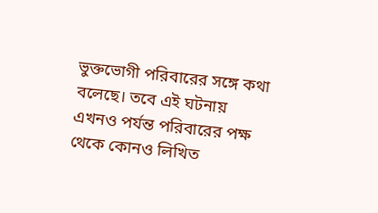ভুক্তভোগী পরিবারের সঙ্গে কথা বলেছে। তবে এই ঘটনায় এখনও পর্যন্ত পরিবারের পক্ষ থেকে কোনও লিখিত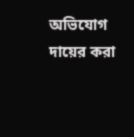অভিযোগ দায়ের করা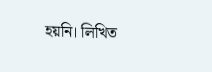হয়নি। লিখিত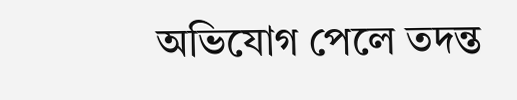অভিযোগ পেলে তদন্ত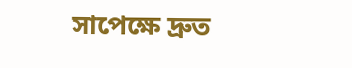সাপেক্ষে দ্রুত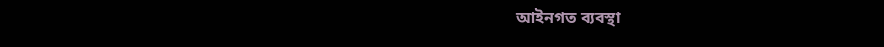আইনগত ব্যবস্থা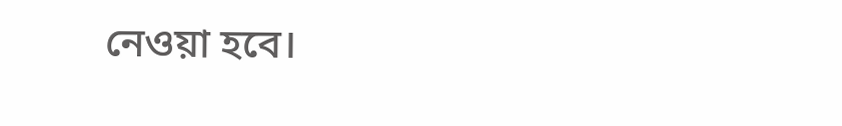নেওয়া হবে।